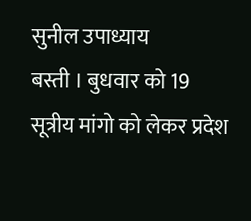सुनील उपाध्याय
बस्ती । बुधवार को 19 सूत्रीय मांगो को लेकर प्रदेश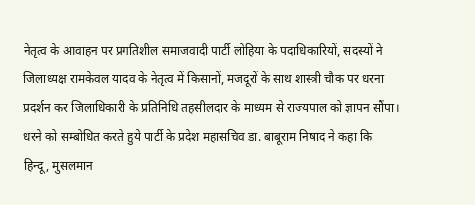नेतृत्व के आवाहन पर प्रगतिशील समाजवादी पार्टी लोहिया के पदाधिकारियों, सदस्यों ने जिलाध्यक्ष रामकेवल यादव के नेतृत्व में किसानों, मजदूरों के साथ शास्त्री चौक पर धरना प्रदर्शन कर जिलाधिकारी के प्रतिनिधि तहसीलदार के माध्यम से राज्यपाल को ज्ञापन सौंपा।
धरने को सम्बोधित करते हुये पार्टी के प्रदेश महासचिव डा. बाबूराम निषाद ने कहा कि हिन्दू, मुसलमान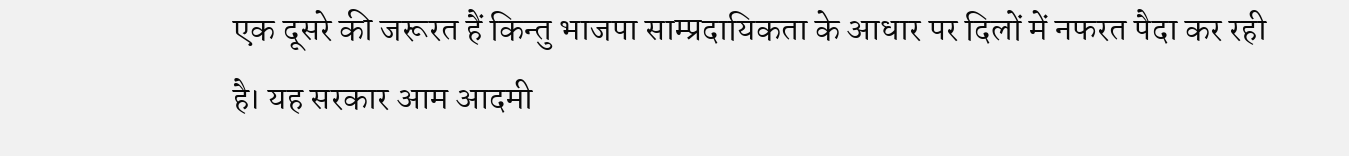एक दूसरे की जरूरत हैं किन्तु भाजपा साम्प्रदायिकता के आधार पर दिलों में नफरत पैदा कर रही है। यह सरकार आम आदमी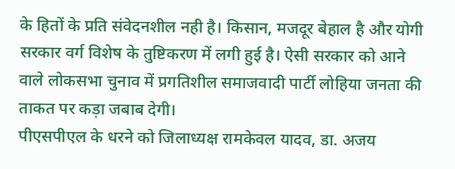के हितों के प्रति संवेदनशील नही है। किसान, मजदूर बेहाल है और योगी सरकार वर्ग विशेष के तुष्टिकरण में लगी हुई है। ऐसी सरकार को आने वाले लोकसभा चुनाव में प्रगतिशील समाजवादी पार्टी लोहिया जनता की ताकत पर कड़ा जबाब देगी।
पीएसपीएल के धरने को जिलाध्यक्ष रामकेवल यादव, डा. अजय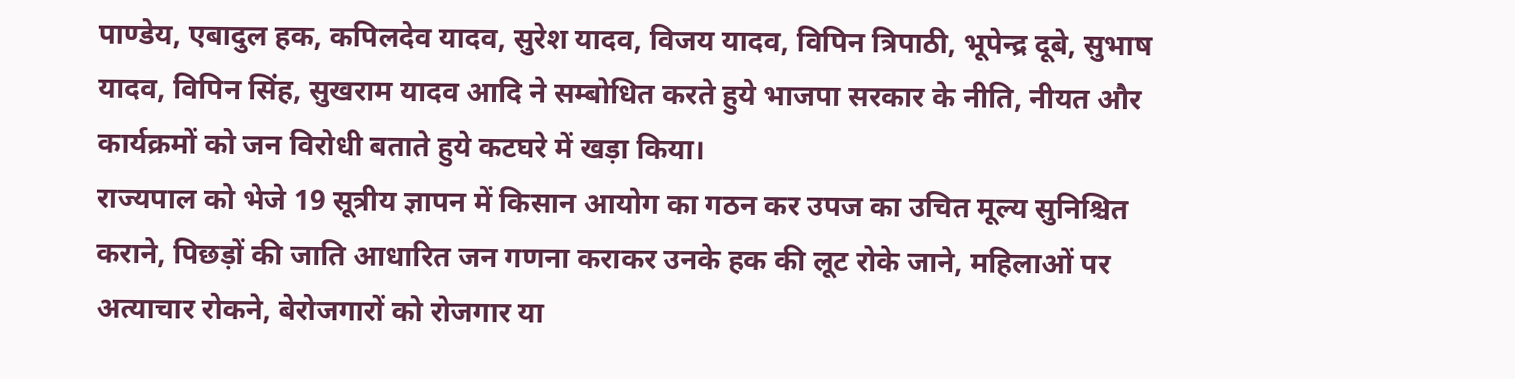पाण्डेय, एबादुल हक, कपिलदेव यादव, सुरेश यादव, विजय यादव, विपिन त्रिपाठी, भूपेन्द्र दूबे, सुभाष यादव, विपिन सिंह, सुखराम यादव आदि ने सम्बोधित करते हुये भाजपा सरकार के नीति, नीयत और कार्यक्रमों को जन विरोधी बताते हुये कटघरे में खड़ा किया।
राज्यपाल को भेजे 19 सूत्रीय ज्ञापन में किसान आयोग का गठन कर उपज का उचित मूल्य सुनिश्चित कराने, पिछड़ों की जाति आधारित जन गणना कराकर उनके हक की लूट रोके जाने, महिलाओं पर अत्याचार रोकने, बेरोजगारों को रोजगार या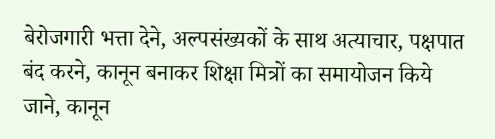बेरोजगारी भत्ता देने, अल्पसंख्यकों के साथ अत्याचार, पक्षपात बंद करने, कानून बनाकर शिक्षा मित्रों का समायोजन किये जाने, कानून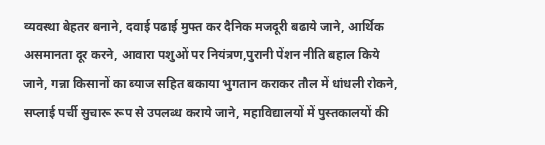व्यवस्था बेहतर बनाने, दवाई पढाई मुफ्त कर दैनिक मजदूरी बढाये जाने, आर्थिक असमानता दूर करने, आवारा पशुओं पर नियंत्रण,पुरानी पेंशन नीति बहाल किये जाने, गन्ना किसानों का ब्याज सहित बकाया भुगतान कराकर तौल में धांधली रोकने, सप्लाई पर्ची सुचारू रूप से उपलब्ध कराये जाने, महाविद्यालयों में पुस्तकालयों की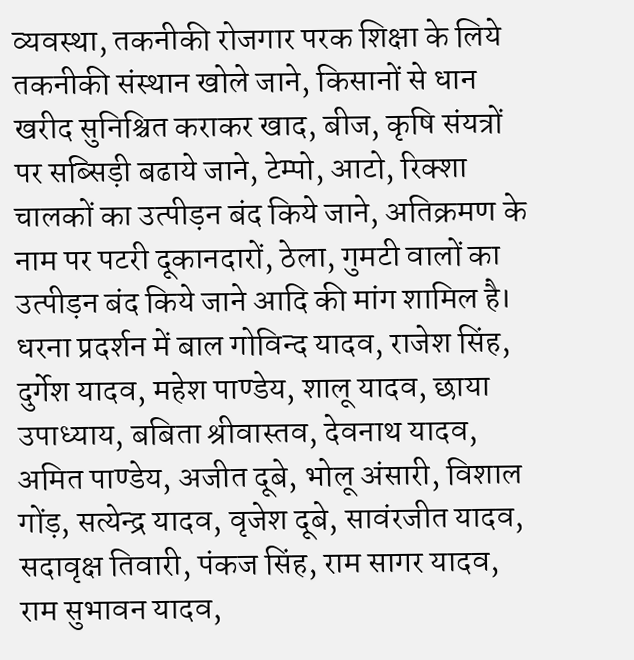व्यवस्था, तकनीकी रोजगार परक शिक्षा के लिये तकनीकी संस्थान खोले जाने, किसानों से धान खरीद सुनिश्चित कराकर खाद, बीज, कृषि संयत्रों पर सब्सिड़ी बढाये जाने, टेम्पो, आटो, रिक्शा चालकों का उत्पीड़न बंद किये जाने, अतिक्रमण के नाम पर पटरी दूकानदारों, ठेला, गुमटी वालों का उत्पीड़न बंद किये जाने आदि की मांग शामिल है।
धरना प्रदर्शन में बाल गोविन्द यादव, राजेश सिंह, दुर्गेश यादव, महेश पाण्डेय, शालू यादव, छाया उपाध्याय, बबिता श्रीवास्तव, देवनाथ यादव, अमित पाण्डेय, अजीत दूबे, भोलू अंसारी, विशाल गोंड़, सत्येन्द्र यादव, वृजेश दूबे, सावंरजीत यादव, सदावृक्ष तिवारी, पंकज सिंह, राम सागर यादव, राम सुभावन यादव,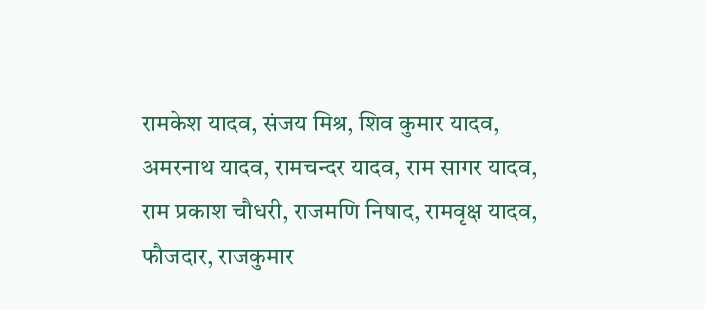रामकेश यादव, संजय मिश्र, शिव कुमार यादव, अमरनाथ यादव, रामचन्दर यादव, राम सागर यादव, राम प्रकाश चौधरी, राजमणि निषाद, रामवृक्ष यादव, फौजदार, राजकुमार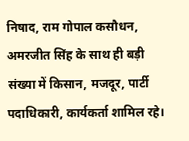निषाद, राम गोपाल कसौधन, अमरजीत सिंह के साथ ही बड़ी संख्या में किसान, मजदूर, पार्टी पदाधिकारी, कार्यकर्ता शामिल रहे।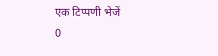एक टिप्पणी भेजें
0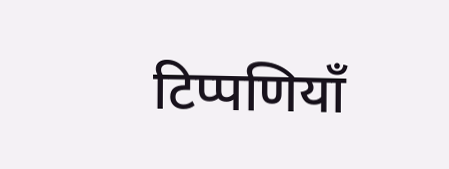टिप्पणियाँ